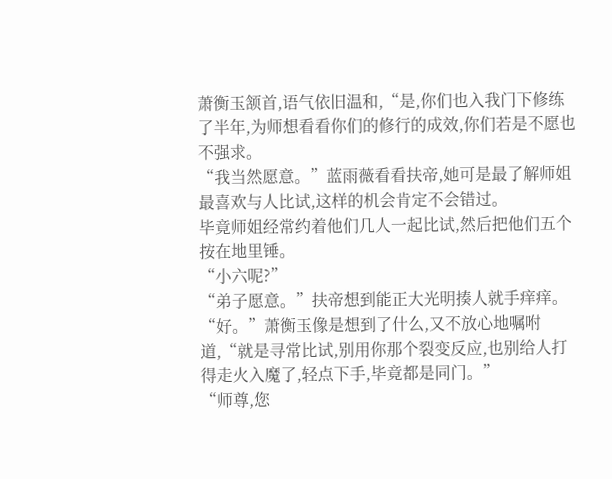萧衡玉颔首,语气依旧温和,“是,你们也入我门下修练了半年,为师想看看你们的修行的成效,你们若是不愿也不强求。
“我当然愿意。”蓝雨薇看看扶帝,她可是最了解师姐最喜欢与人比试,这样的机会肯定不会错过。
毕竟师姐经常约着他们几人一起比试,然后把他们五个按在地里锤。
“小六呢?”
“弟子愿意。”扶帝想到能正大光明揍人就手痒痒。
“好。”萧衡玉像是想到了什么,又不放心地嘱咐道,“就是寻常比试,别用你那个裂变反应,也别给人打得走火入魔了,轻点下手,毕竟都是同门。”
“师尊,您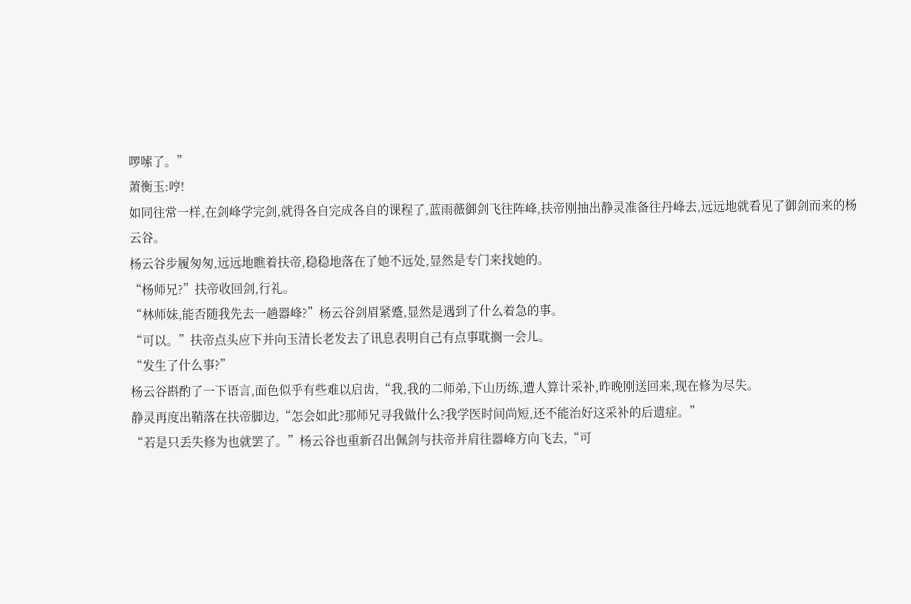啰嗦了。”
萧衡玉:哼!
如同往常一样,在剑峰学完剑,就得各自完成各自的课程了,蓝雨薇御剑飞往阵峰,扶帝刚抽出静灵准备往丹峰去,远远地就看见了御剑而来的杨云谷。
杨云谷步履匆匆,远远地瞧着扶帝,稳稳地落在了她不远处,显然是专门来找她的。
“杨师兄?”扶帝收回剑,行礼。
“林师妹,能否随我先去一趟器峰?”杨云谷剑眉紧蹙,显然是遇到了什么着急的事。
“可以。”扶帝点头应下并向玉清长老发去了讯息表明自己有点事耽搁一会儿。
“发生了什么事?”
杨云谷斟酌了一下语言,面色似乎有些难以启齿,“我,我的二师弟,下山历练,遭人算计采补,昨晚刚送回来,现在修为尽失。
静灵再度出鞘落在扶帝脚边,“怎会如此?那师兄寻我做什么?我学医时间尚短,还不能治好这采补的后遗症。”
“若是只丢失修为也就罢了。”杨云谷也重新召出佩剑与扶帝并肩往器峰方向飞去,“可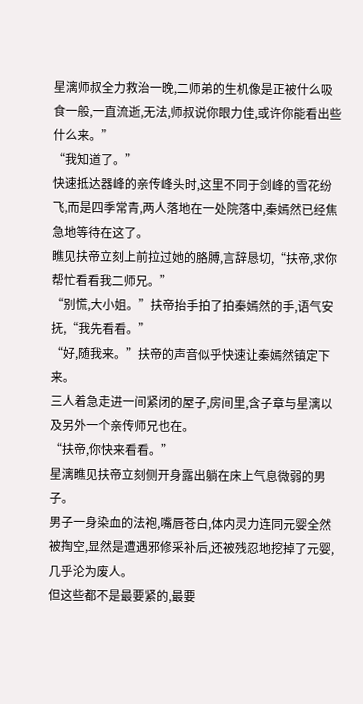星漓师叔全力救治一晚,二师弟的生机像是正被什么吸食一般,一直流逝,无法,师叔说你眼力佳,或许你能看出些什么来。”
“我知道了。”
快速抵达器峰的亲传峰头时,这里不同于剑峰的雪花纷飞,而是四季常青,两人落地在一处院落中,秦嫣然已经焦急地等待在这了。
瞧见扶帝立刻上前拉过她的胳膊,言辞恳切,“扶帝,求你帮忙看看我二师兄。”
“别慌,大小姐。”扶帝抬手拍了拍秦嫣然的手,语气安抚,“我先看看。”
“好,随我来。”扶帝的声音似乎快速让秦嫣然镇定下来。
三人着急走进一间紧闭的屋子,房间里,含子章与星漓以及另外一个亲传师兄也在。
“扶帝,你快来看看。”
星漓瞧见扶帝立刻侧开身露出躺在床上气息微弱的男子。
男子一身染血的法袍,嘴唇苍白,体内灵力连同元婴全然被掏空,显然是遭遇邪修采补后,还被残忍地挖掉了元婴,几乎沦为废人。
但这些都不是最要紧的,最要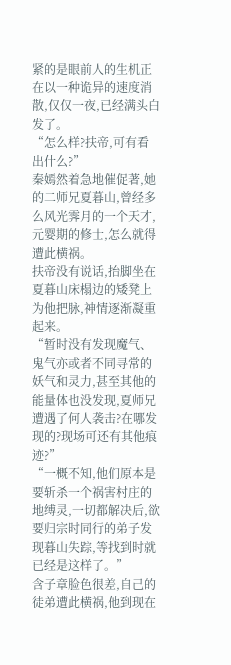紧的是眼前人的生机正在以一种诡异的速度消散,仅仅一夜,已经满头白发了。
“怎么样?扶帝,可有看出什么?”
秦嫣然着急地催促著,她的二师兄夏暮山,曾经多么风光霁月的一个天才,元婴期的修士,怎么就得遭此横祸。
扶帝没有说话,抬脚坐在夏暮山床榻边的矮凳上为他把脉,神情逐渐凝重起来。
“暂时没有发现魔气、鬼气亦或者不同寻常的妖气和灵力,甚至其他的能量体也没发现,夏师兄遭遇了何人袭击?在哪发现的?现场可还有其他痕迹?”
“一概不知,他们原本是要斩杀一个祸害村庄的地缚灵,一切都解决后,欲要归宗时同行的弟子发现暮山失踪,等找到时就已经是这样了。”
含子章脸色很差,自己的徒弟遭此横祸,他到现在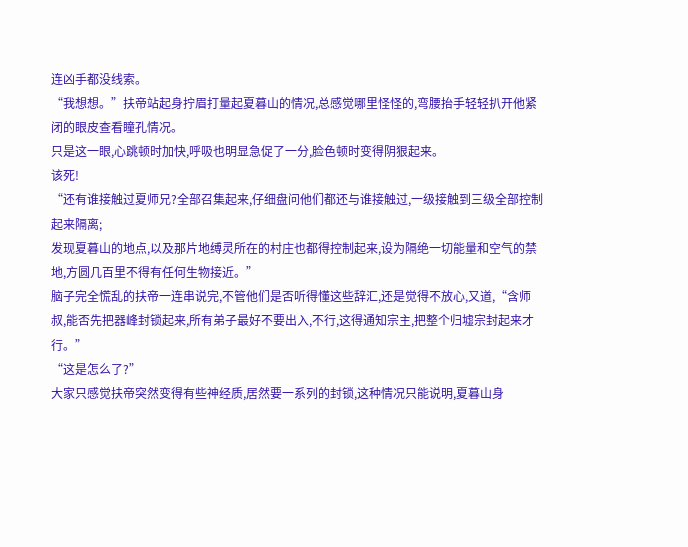连凶手都没线索。
“我想想。”扶帝站起身拧眉打量起夏暮山的情况,总感觉哪里怪怪的,弯腰抬手轻轻扒开他紧闭的眼皮查看瞳孔情况。
只是这一眼,心跳顿时加快,呼吸也明显急促了一分,脸色顿时变得阴狠起来。
该死!
“还有谁接触过夏师兄?全部召集起来,仔细盘问他们都还与谁接触过,一级接触到三级全部控制起来隔离;
发现夏暮山的地点,以及那片地缚灵所在的村庄也都得控制起来,设为隔绝一切能量和空气的禁地,方圆几百里不得有任何生物接近。”
脑子完全慌乱的扶帝一连串说完,不管他们是否听得懂这些辞汇,还是觉得不放心,又道,“含师叔,能否先把器峰封锁起来,所有弟子最好不要出入,不行,这得通知宗主,把整个归墟宗封起来才行。”
“这是怎么了?”
大家只感觉扶帝突然变得有些神经质,居然要一系列的封锁,这种情况只能说明,夏暮山身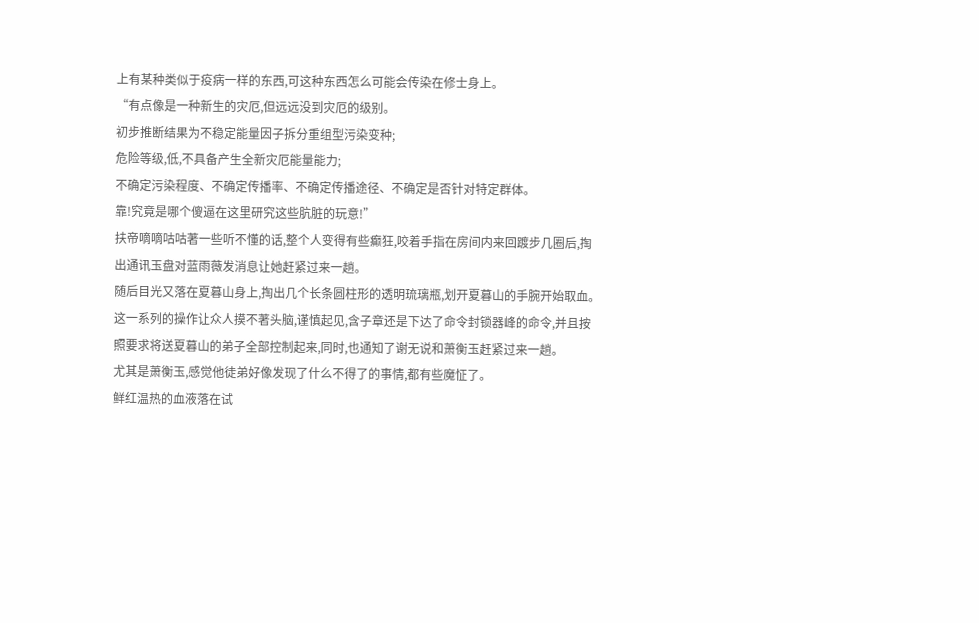上有某种类似于疫病一样的东西,可这种东西怎么可能会传染在修士身上。
“有点像是一种新生的灾厄,但远远没到灾厄的级别。
初步推断结果为不稳定能量因子拆分重组型污染变种;
危险等级,低,不具备产生全新灾厄能量能力;
不确定污染程度、不确定传播率、不确定传播途径、不确定是否针对特定群体。
靠!究竟是哪个傻逼在这里研究这些肮脏的玩意!”
扶帝嘀嘀咕咕著一些听不懂的话,整个人变得有些癫狂,咬着手指在房间内来回踱步几圈后,掏出通讯玉盘对蓝雨薇发消息让她赶紧过来一趟。
随后目光又落在夏暮山身上,掏出几个长条圆柱形的透明琉璃瓶,划开夏暮山的手腕开始取血。
这一系列的操作让众人摸不著头脑,谨慎起见,含子章还是下达了命令封锁器峰的命令,并且按照要求将送夏暮山的弟子全部控制起来,同时,也通知了谢无说和萧衡玉赶紧过来一趟。
尤其是萧衡玉,感觉他徒弟好像发现了什么不得了的事情,都有些魔怔了。
鲜红温热的血液落在试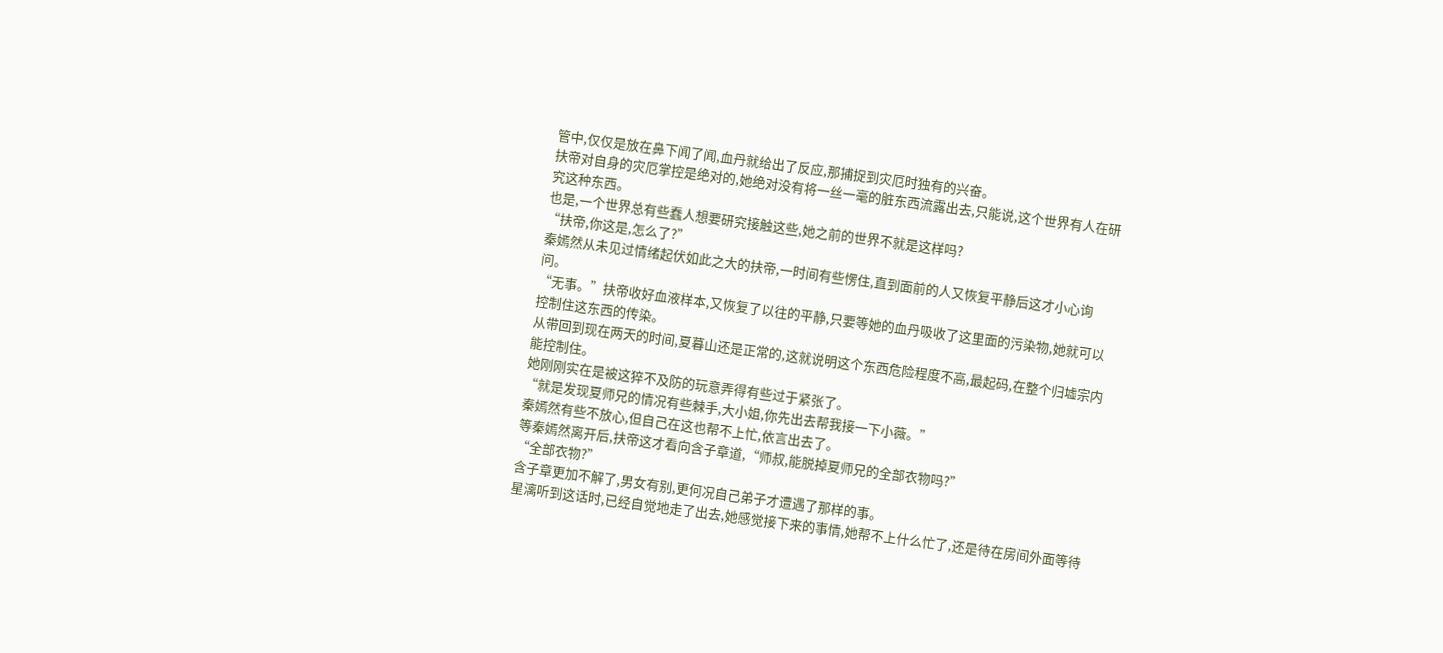管中,仅仅是放在鼻下闻了闻,血丹就给出了反应,那捕捉到灾厄时独有的兴奋。
扶帝对自身的灾厄掌控是绝对的,她绝对没有将一丝一毫的脏东西流露出去,只能说,这个世界有人在研究这种东西。
也是,一个世界总有些蠢人想要研究接触这些,她之前的世界不就是这样吗?
“扶帝,你这是,怎么了?”
秦嫣然从未见过情绪起伏如此之大的扶帝,一时间有些愣住,直到面前的人又恢复平静后这才小心询问。
“无事。”扶帝收好血液样本,又恢复了以往的平静,只要等她的血丹吸收了这里面的污染物,她就可以控制住这东西的传染。
从带回到现在两天的时间,夏暮山还是正常的,这就说明这个东西危险程度不高,最起码,在整个归墟宗内能控制住。
她刚刚实在是被这猝不及防的玩意弄得有些过于紧张了。
“就是发现夏师兄的情况有些棘手,大小姐,你先出去帮我接一下小薇。”
秦嫣然有些不放心,但自己在这也帮不上忙,依言出去了。
等秦嫣然离开后,扶帝这才看向含子章道,“师叔,能脱掉夏师兄的全部衣物吗?”
“全部衣物?”
含子章更加不解了,男女有别,更何况自己弟子才遭遇了那样的事。
星漓听到这话时,已经自觉地走了出去,她感觉接下来的事情,她帮不上什么忙了,还是待在房间外面等待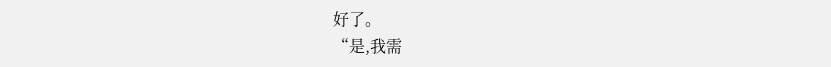好了。
“是,我需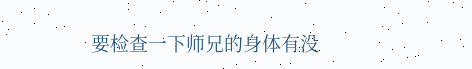要检查一下师兄的身体有没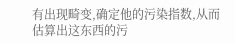有出现畸变,确定他的污染指数,从而估算出这东西的污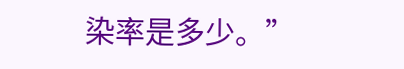染率是多少。”